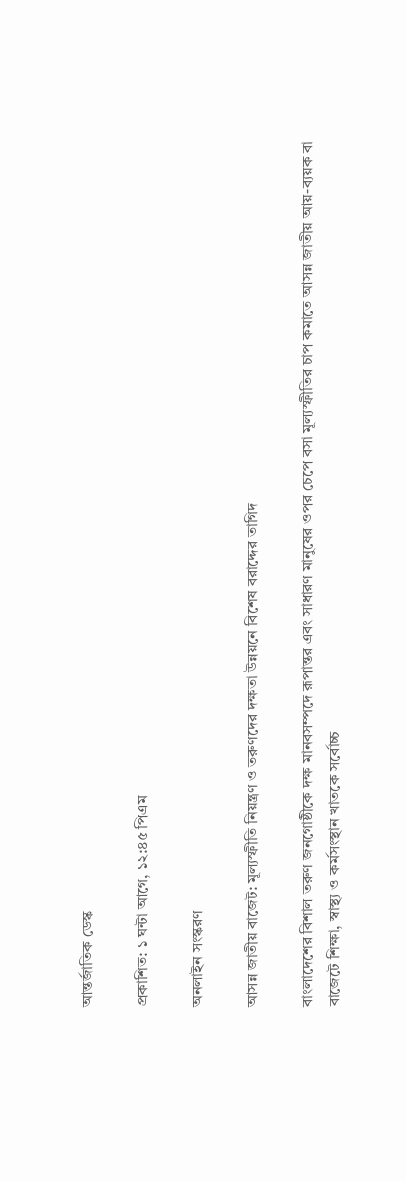আন্তর্জাতিক ডেস্ক

প্রকাশিত: ১ ঘন্টা আগে, ১২:৪৫ পিএম

অনলাইন সংস্করণ

আসন্ন জাতীয় বাজেট: মূল্যস্ফীতি নিয়ন্ত্রণ ও তরুণদের দক্ষতা উন্নয়নে বিশেষ বরাদ্দের তাগিদ

বাংলাদেশের বিশাল তরুণ জনগোষ্ঠীকে দক্ষ মানবসম্পদে রূপান্তর এবং সাধারণ মানুষের ওপর চেপে বসা মূল্যস্ফীতির চাপ কমাতে আসন্ন জাতীয় আয়-ব্যয়ক বা বাজেটে শিক্ষা, স্বাস্থ্য ও কর্মসংস্থান খাতকে সর্বোচ্চ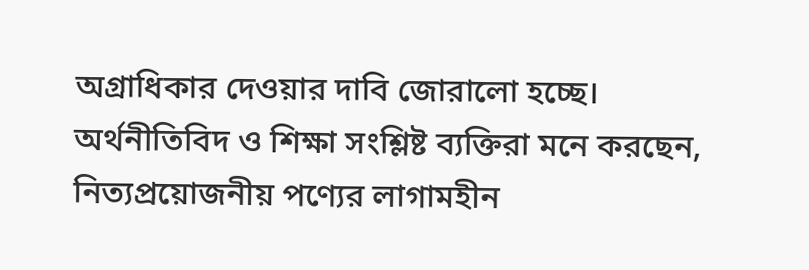অগ্রাধিকার দেওয়ার দাবি জোরালো হচ্ছে। অর্থনীতিবিদ ও শিক্ষা সংশ্লিষ্ট ব্যক্তিরা মনে করছেন, নিত্যপ্রয়োজনীয় পণ্যের লাগামহীন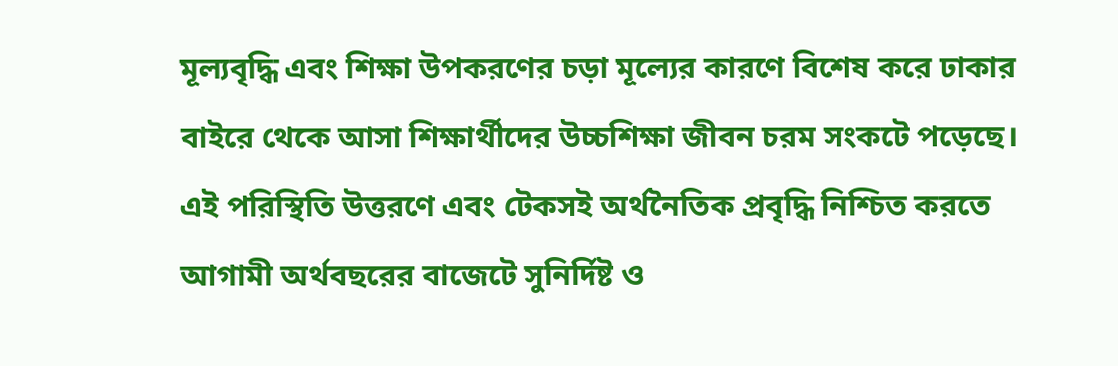মূল্যবৃদ্ধি এবং শিক্ষা উপকরণের চড়া মূল্যের কারণে বিশেষ করে ঢাকার বাইরে থেকে আসা শিক্ষার্থীদের উচ্চশিক্ষা জীবন চরম সংকটে পড়েছে। এই পরিস্থিতি উত্তরণে এবং টেকসই অর্থনৈতিক প্রবৃদ্ধি নিশ্চিত করতে আগামী অর্থবছরের বাজেটে সুনির্দিষ্ট ও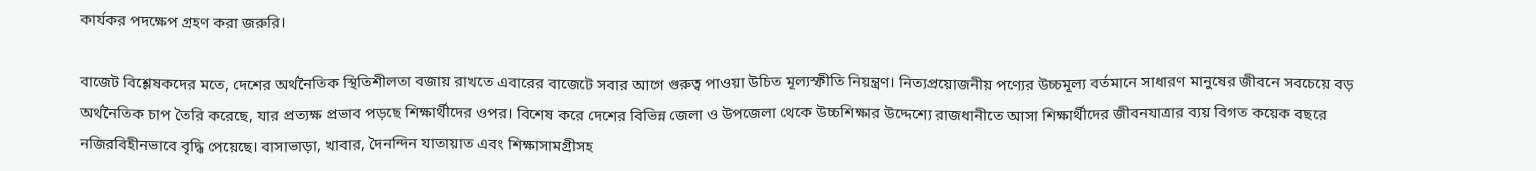কার্যকর পদক্ষেপ গ্রহণ করা জরুরি।

বাজেট বিশ্লেষকদের মতে, দেশের অর্থনৈতিক স্থিতিশীলতা বজায় রাখতে এবারের বাজেটে সবার আগে গুরুত্ব পাওয়া উচিত মূল্যস্ফীতি নিয়ন্ত্রণ। নিত্যপ্রয়োজনীয় পণ্যের উচ্চমূল্য বর্তমানে সাধারণ মানুষের জীবনে সবচেয়ে বড় অর্থনৈতিক চাপ তৈরি করেছে, যার প্রত্যক্ষ প্রভাব পড়ছে শিক্ষার্থীদের ওপর। বিশেষ করে দেশের বিভিন্ন জেলা ও উপজেলা থেকে উচ্চশিক্ষার উদ্দেশ্যে রাজধানীতে আসা শিক্ষার্থীদের জীবনযাত্রার ব্যয় বিগত কয়েক বছরে নজিরবিহীনভাবে বৃদ্ধি পেয়েছে। বাসাভাড়া, খাবার, দৈনন্দিন যাতায়াত এবং শিক্ষাসামগ্রীসহ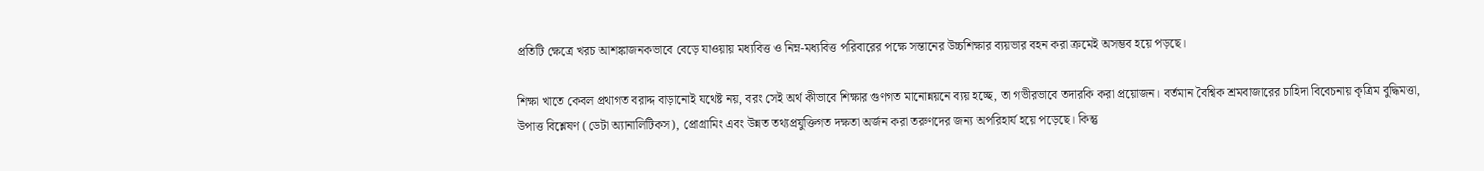প্রতিটি ক্ষেত্রে খরচ আশঙ্কাজনকভাবে বেড়ে যাওয়ায় মধ্যবিত্ত ও নিম্ন-মধ্যবিত্ত পরিবারের পক্ষে সন্তানের উচ্চশিক্ষার ব্যয়ভার বহন করা ক্রমেই অসম্ভব হয়ে পড়ছে।

শিক্ষা খাতে কেবল প্রথাগত বরাদ্দ বাড়ানোই যথেষ্ট নয়, বরং সেই অর্থ কীভাবে শিক্ষার গুণগত মানোন্নয়নে ব্যয় হচ্ছে, তা গভীরভাবে তদারকি করা প্রয়োজন। বর্তমান বৈশ্বিক শ্রমবাজারের চাহিদা বিবেচনায় কৃত্রিম বুদ্ধিমত্তা, উপাত্ত বিশ্লেষণ (ডেটা অ্যানালিটিকস), প্রোগ্রামিং এবং উন্নত তথ্যপ্রযুক্তিগত দক্ষতা অর্জন করা তরুণদের জন্য অপরিহার্য হয়ে পড়েছে। কিন্তু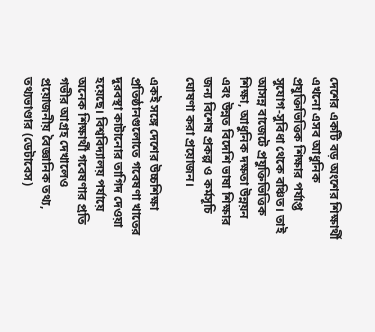দেশের একটি বড় অংশের শিক্ষার্থী এখনো এসব আধুনিক প্রযুক্তিভিত্তিক শিক্ষার পর্যাপ্ত সুযোগ-সুবিধা থেকে বঞ্চিত। তাই আসন্ন বাজেটে প্রযুক্তিভিত্তিক শিক্ষা, আধুনিক দক্ষতা উন্নয়ন এবং উন্নত বিদেশি ভাষা শিক্ষার জন্য বিশেষ প্রকল্প ও কর্মসূচি ঘোষণা করা প্রয়োজন।

একই সঙ্গে দেশের উচ্চশিক্ষা প্রতিষ্ঠানগুলোতে গবেষণা খাতের দুরবস্থা কাটানোর তাগিদ দেওয়া হয়েছে। বিশ্ববিদ্যালয় পর্যায়ে অনেক শিক্ষার্থী গবেষণার প্রতি গভীর আগ্রহ দেখালেও প্রয়োজনীয় বৈজ্ঞানিক তথ্য, তথ্যভাণ্ডার (ডেটাবেস)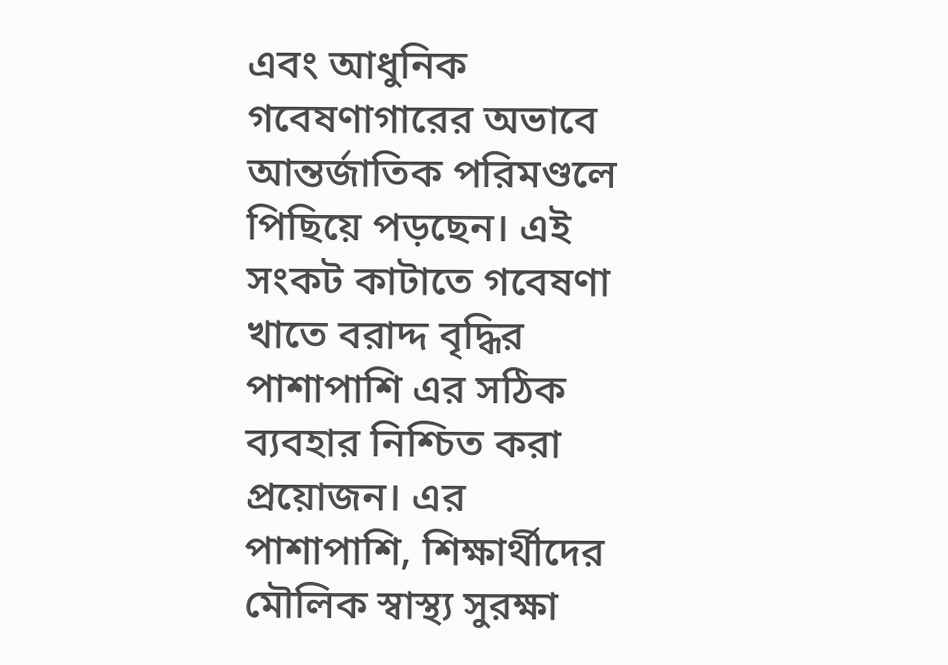এবং আধুনিক গবেষণাগারের অভাবে আন্তর্জাতিক পরিমণ্ডলে পিছিয়ে পড়ছেন। এই সংকট কাটাতে গবেষণা খাতে বরাদ্দ বৃদ্ধির পাশাপাশি এর সঠিক ব্যবহার নিশ্চিত করা প্রয়োজন। এর পাশাপাশি, শিক্ষার্থীদের মৌলিক স্বাস্থ্য সুরক্ষা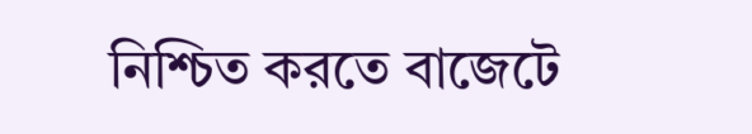নিশ্চিত করতে বাজেটে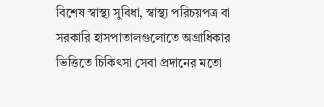বিশেষ স্বাস্থ্য সুবিধা, স্বাস্থ্য পরিচয়পত্র বা সরকারি হাসপাতালগুলোতে অগ্রাধিকার ভিত্তিতে চিকিৎসা সেবা প্রদানের মতো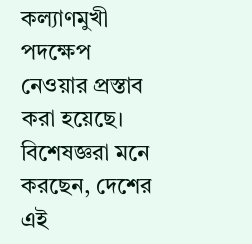কল্যাণমুখী পদক্ষেপ নেওয়ার প্রস্তাব করা হয়েছে। বিশেষজ্ঞরা মনে করছেন, দেশের এই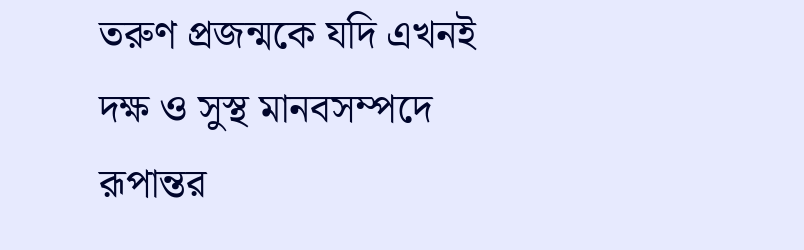তরুণ প্রজন্মকে যদি এখনই দক্ষ ও সুস্থ মানবসম্পদে রূপান্তর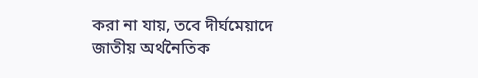করা না যায়, তবে দীর্ঘমেয়াদে জাতীয় অর্থনৈতিক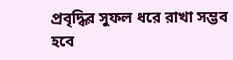প্রবৃদ্ধির সুফল ধরে রাখা সম্ভব হবে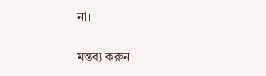না।

মন্তব্য করুন